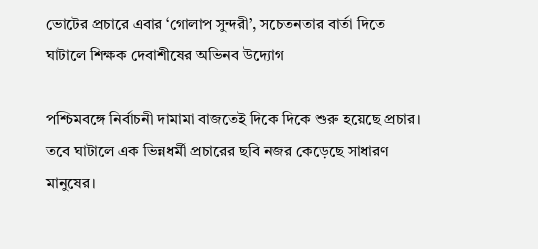ভোটের প্রচারে এবার ‘গোলাপ সুন্দরী’, সচেতনতার বার্তা দিতে ঘাটালে শিক্ষক দেবাশীষের অভিনব উদ্যোগ

পশ্চিমবঙ্গে নির্বাচনী দামামা বাজতেই দিকে দিকে শুরু হয়েছে প্রচার। তবে ঘাটালে এক ভিন্নধর্মী প্রচারের ছবি নজর কেড়েছে সাধারণ মানুষের।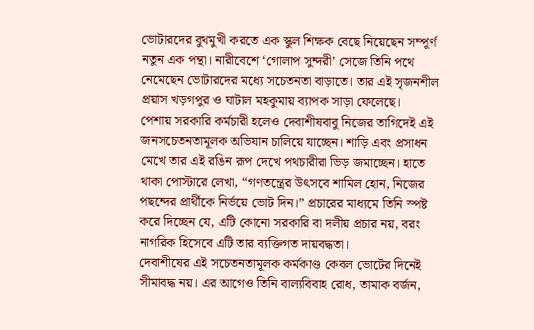ভোটারদের বুথমুখী করতে এক স্কুল শিক্ষক বেছে নিয়েছেন সম্পূর্ণ নতুন এক পন্থা। নারীবেশে ‘গোলাপ সুন্দরী’ সেজে তিনি পথে নেমেছেন ভোটারদের মধ্যে সচেতনতা বাড়াতে। তার এই সৃজনশীল প্রয়াস খড়গপুর ও ঘাটাল মহকুমায় ব্যাপক সাড়া ফেলেছে।
পেশায় সরকারি কর্মচারী হলেও দেবাশীষবাবু নিজের তাগিদেই এই জনসচেতনতামূলক অভিযান চালিয়ে যাচ্ছেন। শাড়ি এবং প্রসাধন মেখে তার এই রঙিন রূপ দেখে পথচারীরা ভিড় জমাচ্ছেন। হাতে থাকা পোস্টারে লেখা, “গণতন্ত্রের উৎসবে শামিল হোন, নিজের পছন্দের প্রার্থীকে নির্ভয়ে ভোট দিন।” প্রচারের মাধ্যমে তিনি স্পষ্ট করে দিচ্ছেন যে, এটি কোনো সরকারি বা দলীয় প্রচার নয়, বরং নাগরিক হিসেবে এটি তার ব্যক্তিগত দায়বদ্ধতা।
দেবাশীষের এই সচেতনতামূলক কর্মকাণ্ড কেবল ভোটের দিনেই সীমাবদ্ধ নয়। এর আগেও তিনি বাল্যবিবাহ রোধ, তামাক বর্জন,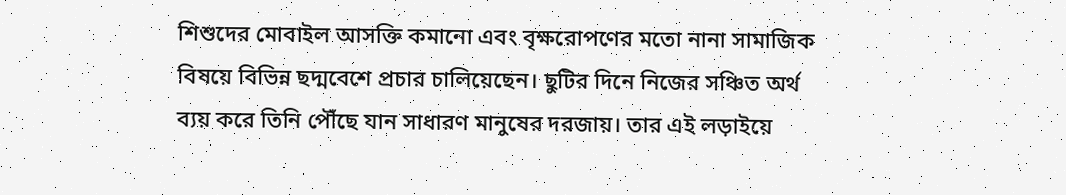শিশুদের মোবাইল আসক্তি কমানো এবং বৃক্ষরোপণের মতো নানা সামাজিক বিষয়ে বিভিন্ন ছদ্মবেশে প্রচার চালিয়েছেন। ছুটির দিনে নিজের সঞ্চিত অর্থ ব্যয় করে তিনি পৌঁছে যান সাধারণ মানুষের দরজায়। তার এই লড়াইয়ে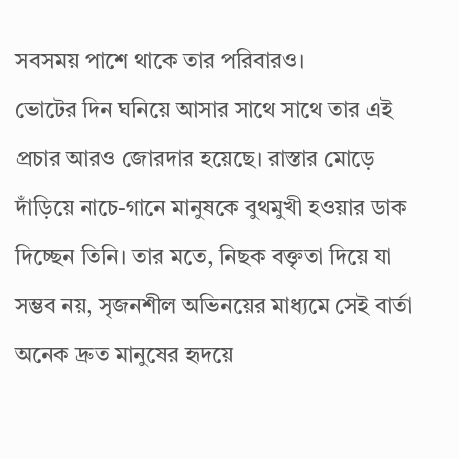সবসময় পাশে থাকে তার পরিবারও।
ভোটের দিন ঘনিয়ে আসার সাথে সাথে তার এই প্রচার আরও জোরদার হয়েছে। রাস্তার মোড়ে দাঁড়িয়ে নাচে-গানে মানুষকে বুথমুখী হওয়ার ডাক দিচ্ছেন তিনি। তার মতে, নিছক বক্তৃতা দিয়ে যা সম্ভব নয়, সৃজনশীল অভিনয়ের মাধ্যমে সেই বার্তা অনেক দ্রুত মানুষের হৃদয়ে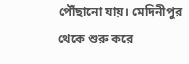পৌঁছানো যায়। মেদিনীপুর থেকে শুরু করে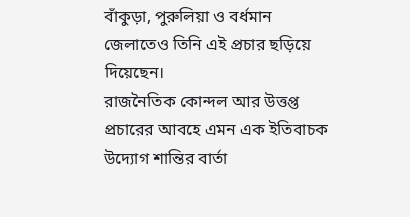বাঁকুড়া, পুরুলিয়া ও বর্ধমান জেলাতেও তিনি এই প্রচার ছড়িয়ে দিয়েছেন।
রাজনৈতিক কোন্দল আর উত্তপ্ত প্রচারের আবহে এমন এক ইতিবাচক উদ্যোগ শান্তির বার্তা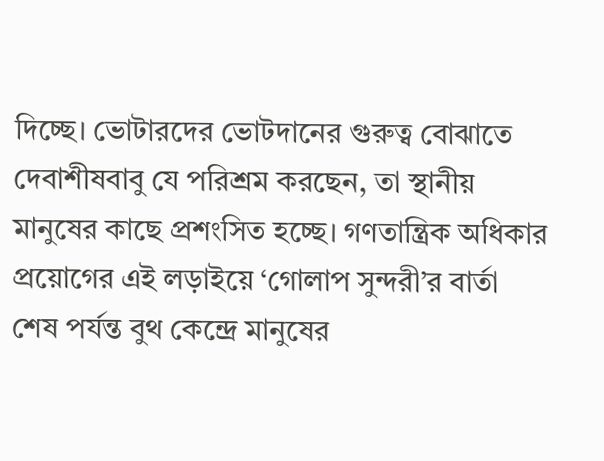দিচ্ছে। ভোটারদের ভোটদানের গুরুত্ব বোঝাতে দেবাশীষবাবু যে পরিশ্রম করছেন, তা স্থানীয় মানুষের কাছে প্রশংসিত হচ্ছে। গণতান্ত্রিক অধিকার প্রয়োগের এই লড়াইয়ে ‘গোলাপ সুন্দরী’র বার্তা শেষ পর্যন্ত বুথ কেন্দ্রে মানুষের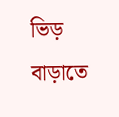ভিড় বাড়াতে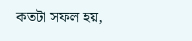কতটা সফল হয়,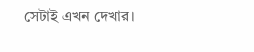সেটাই এখন দেখার।